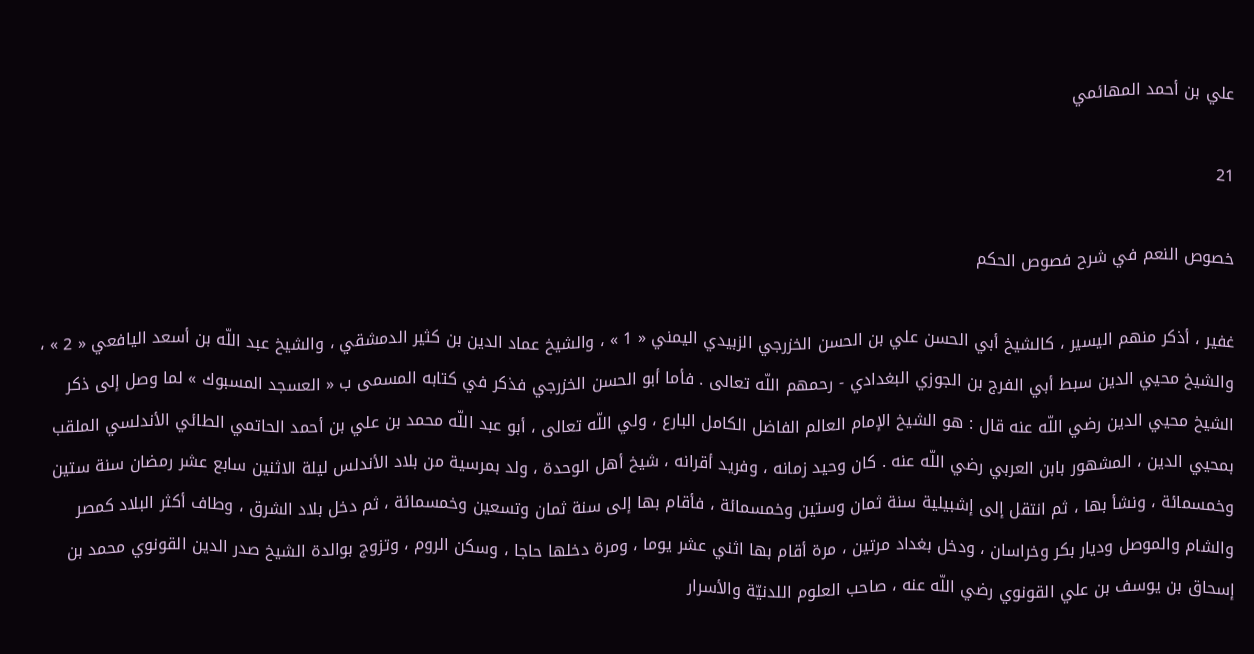علي بن أحمد المهائمي

21

خصوص النعم في شرح فصوص الحكم

غفير ، أذكر منهم اليسير ، كالشيخ أبي الحسن علي بن الحسن الخزرجي الزبيدي اليمني « 1 » ، والشيخ عماد الدين بن كثير الدمشقي ، والشيخ عبد اللّه بن أسعد اليافعي « 2 » ، والشيخ محيي الدين سبط أبي الفرج بن الجوزي البغدادي - رحمهم اللّه تعالى . فأما أبو الحسن الخزرجي فذكر في كتابه المسمى ب « العسجد المسبوك » لما وصل إلى ذكر الشيخ محيي الدين رضي اللّه عنه قال : هو الشيخ الإمام العالم الفاضل الكامل البارع ، ولي اللّه تعالى ، أبو عبد اللّه محمد بن علي بن أحمد الحاتمي الطائي الأندلسي الملقب بمحيي الدين ، المشهور بابن العربي رضي اللّه عنه . كان وحيد زمانه ، وفريد أقرانه ، شيخ أهل الوحدة ، ولد بمرسية من بلاد الأندلس ليلة الاثنين سابع عشر رمضان سنة ستين وخمسمائة ، ونشأ بها ، ثم انتقل إلى إشبيلية سنة ثمان وستين وخمسمائة ، فأقام بها إلى سنة ثمان وتسعين وخمسمائة ، ثم دخل بلاد الشرق ، وطاف أكثر البلاد كمصر والشام والموصل وديار بكر وخراسان ، ودخل بغداد مرتين ، مرة أقام بها اثني عشر يوما ، ومرة دخلها حاجا ، وسكن الروم ، وتزوج بوالدة الشيخ صدر الدين القونوي محمد بن إسحاق بن يوسف بن علي القونوي رضي اللّه عنه ، صاحب العلوم اللدنيّة والأسرار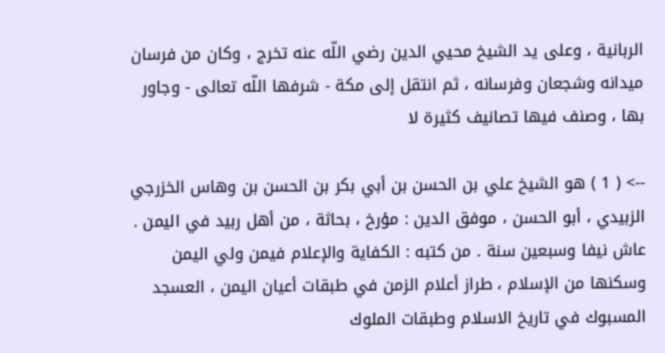الربانية ، وعلى يد الشيخ محيي الدين رضي اللّه عنه تخرج ، وكان من فرسان ميدانه وشجعان وفرسانه ، ثم انتقل إلى مكة - شرفها اللّه تعالى - وجاور بها ، وصنف فيها تصانيف كثيرة لا

--> ( 1 ) هو الشيخ علي بن الحسن بن أبي بكر بن الحسن بن وهاس الخزرجي الزبيدي ، أبو الحسن ، موفق الدين : مؤرخ ، بحاثة ، من أهل ربيد في اليمن . عاش نيفا وسبعين سنة . من كتبه : الكفاية والإعلام فيمن ولي اليمن وسكنها من الإسلام ، طراز أعلام الزمن في طبقات أعيان اليمن ، العسجد المسبوك في تاريخ الاسلام وطبقات الملوك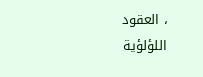، العقود اللؤلؤية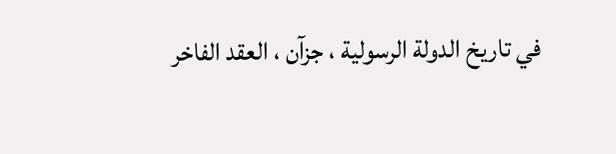في تاريخ الدولة الرسولية ، جزآن ، العقد الفاخر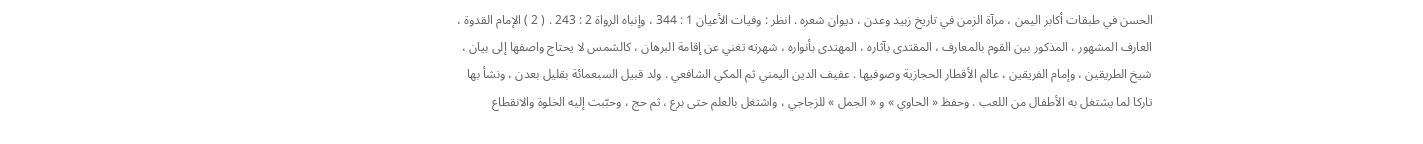الحسن في طبقات أكابر اليمن ، مرآة الزمن في تاريخ زبيد وعدن ، ديوان شعره . انظر : وفيات الأعيان 1 : 344 ، وإنباه الرواة 2 : 243 . ( 2 ) الإمام القدوة ، العارف المشهور ، المذكور بين القوم بالمعارف ، المقتدى بآثاره ، المهتدى بأنواره ، شهرته تغني عن إقامة البرهان ، كالشمس لا يحتاج واصفها إلى بيان ، شيخ الطريقين ، وإمام الفريقين ، عالم الأقطار الحجازية وصوفيها . عفيف الدين اليمني ثم المكي الشافعي . ولد قبيل السبعمائة بقليل بعدن ، ونشأ بها تاركا لما يشتغل به الأطفال من اللعب . وحفظ « الحاوي » و « الجمل » للزجاجي ، واشتغل بالعلم حتى برع ، ثم حج ، وحبّبت إليه الخلوة والانقطاع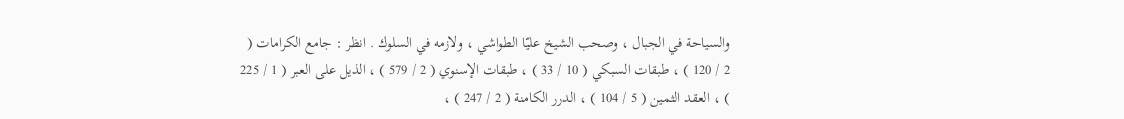والسياحة في الجبال ، وصحب الشيخ عليّا الطواشي ، ولازمه في السلوك . انظر : جامع الكرامات ( 2 / 120 ) ، طبقات السبكي ( 10 / 33 ) ، طبقات الإسنوي ( 2 / 579 ) ، الذيل على العبر ( 1 / 225 ) ، العقد الثمين ( 5 / 104 ) ، الدرر الكامنة ( 2 / 247 ) ،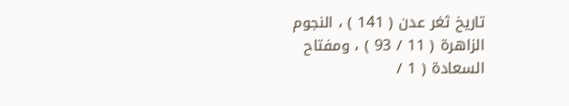تاريخ ثغر عدن ( 141 ) ، النجوم الزاهرة ( 11 / 93 ) ، ومفتاح السعادة ( 1 /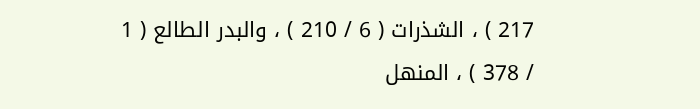217 ) ، الشذرات ( 6 / 210 ) ، والبدر الطالع ( 1 / 378 ) ، المنهل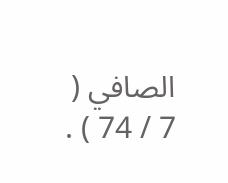الصافي ( 7 / 74 ) .